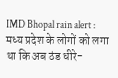IMD Bhopal rain alert : मध्य प्रदेश के लोगों को लगा था कि अब ठंड धीरे-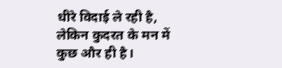धीरे विदाई ले रही है, लेकिन कुदरत के मन में कुछ और ही है।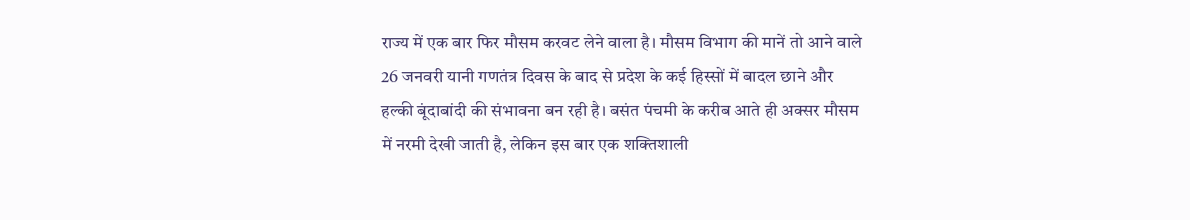राज्य में एक बार फिर मौसम करवट लेने वाला है। मौसम विभाग की मानें तो आने वाले 26 जनवरी यानी गणतंत्र दिवस के बाद से प्रदेश के कई हिस्सों में बादल छाने और हल्की बूंदाबांदी की संभावना बन रही है। बसंत पंचमी के करीब आते ही अक्सर मौसम में नरमी देखी जाती है, लेकिन इस बार एक शक्तिशाली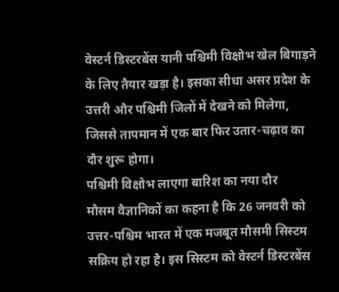वेस्टर्न डिस्टरबेंस यानी पश्चिमी विक्षोभ खेल बिगाड़ने के लिए तैयार खड़ा है। इसका सीधा असर प्रदेश के उत्तरी और पश्चिमी जिलों में देखने को मिलेगा, जिससे तापमान में एक बार फिर उतार-चढ़ाव का दौर शुरू होगा।
पश्चिमी विक्षोभ लाएगा बारिश का नया दौर
मौसम वैज्ञानिकों का कहना है कि 26 जनवरी को उत्तर-पश्चिम भारत में एक मजबूत मौसमी सिस्टम सक्रिय हो रहा है। इस सिस्टम को वेस्टर्न डिस्टरबेंस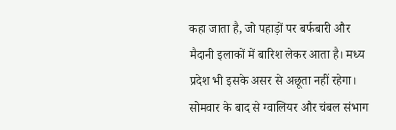कहा जाता है, जो पहाड़ों पर बर्फबारी और मैदानी इलाकों में बारिश लेकर आता है। मध्य प्रदेश भी इसके असर से अछूता नहीं रहेगा। सोमवार के बाद से ग्वालियर और चंबल संभाग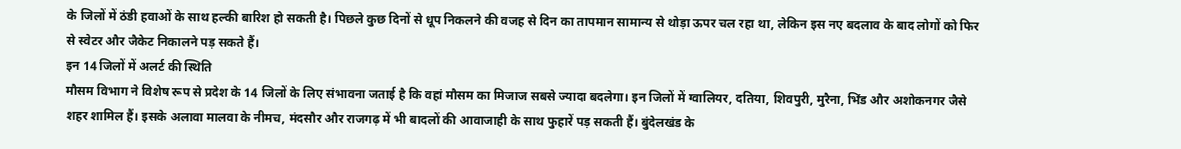के जिलों में ठंडी हवाओं के साथ हल्की बारिश हो सकती है। पिछले कुछ दिनों से धूप निकलने की वजह से दिन का तापमान सामान्य से थोड़ा ऊपर चल रहा था, लेकिन इस नए बदलाव के बाद लोगों को फिर से स्वेटर और जैकेट निकालने पड़ सकते हैं।
इन 14 जिलों में अलर्ट की स्थिति
मौसम विभाग ने विशेष रूप से प्रदेश के 14 जिलों के लिए संभावना जताई है कि वहां मौसम का मिजाज सबसे ज्यादा बदलेगा। इन जिलों में ग्वालियर, दतिया, शिवपुरी, मुरैना, भिंड और अशोकनगर जैसे शहर शामिल हैं। इसके अलावा मालवा के नीमच, मंदसौर और राजगढ़ में भी बादलों की आवाजाही के साथ फुहारें पड़ सकती हैं। बुंदेलखंड के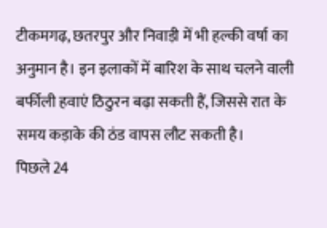टीकमगढ़, छतरपुर और निवाड़ी में भी हल्की वर्षा का अनुमान है। इन इलाकों में बारिश के साथ चलने वाली बर्फीली हवाएं ठिठुरन बढ़ा सकती हैं, जिससे रात के समय कड़ाके की ठंड वापस लौट सकती है।
पिछले 24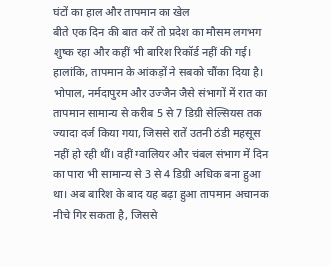घंटों का हाल और तापमान का खेल
बीते एक दिन की बात करें तो प्रदेश का मौसम लगभग शुष्क रहा और कहीं भी बारिश रिकॉर्ड नहीं की गई। हालांकि, तापमान के आंकड़ों ने सबको चौंका दिया है। भोपाल, नर्मदापुरम और उज्जैन जैसे संभागों में रात का तापमान सामान्य से करीब 5 से 7 डिग्री सेल्सियस तक ज्यादा दर्ज किया गया, जिससे रातें उतनी ठंडी महसूस नहीं हो रही थीं। वहीं ग्वालियर और चंबल संभाग में दिन का पारा भी सामान्य से 3 से 4 डिग्री अधिक बना हुआ था। अब बारिश के बाद यह बढ़ा हुआ तापमान अचानक नीचे गिर सकता है, जिससे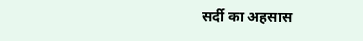सर्दी का अहसास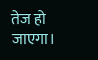तेज हो जाएगा।